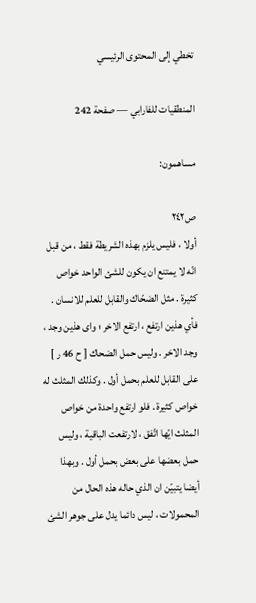تخطي إلى المحتوى الرئيسي

المنطقيات للفارابي — صفحة 242

مساهمون:

ص٢٤٢
أولا ، فليس يلزم بهذه الشريطة فقط ، من قبل انّه لا يمتنع ان يكون للشئ الواحد خواص كثيرة . مثل الضحّاك والقابل للعلم للانسان . فأي هذين ارتفع ، ارتفع الاخر ؛ واى هذين وجد ، وجد الاخر . وليس حمل الضحاك [ ح 46 ر ] على القابل للعلم بحمل أول . وكذلك المثلث له خواص كثيرة . فلو ارتفع واحدة من خواص المثلث ايّها اتّفق ، لارتفعت الباقية ، وليس حمل بعضها على بعض بحمل أول . وبهذا أيضا يتبيّن ان الذي حاله هذه الحال من المحمولات ، ليس دائما يدل على جوهر الشئ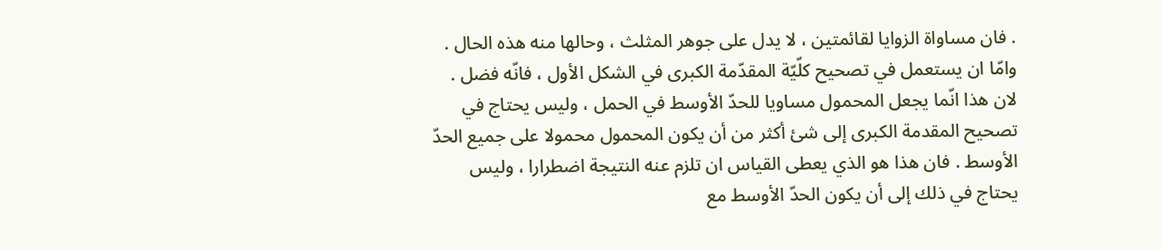. فان مساواة الزوايا لقائمتين ، لا يدل على جوهر المثلث ، وحالها منه هذه الحال . وامّا ان يستعمل في تصحيح كلّيّة المقدّمة الكبرى في الشكل الأول ، فانّه فضل . لان هذا انّما يجعل المحمول مساويا للحدّ الأوسط في الحمل ، وليس يحتاج في تصحيح المقدمة الكبرى إلى شئ أكثر من أن يكون المحمول محمولا على جميع الحدّ الأوسط . فان هذا هو الذي يعطى القياس ان تلزم عنه النتيجة اضطرارا ، وليس يحتاج في ذلك إلى أن يكون الحدّ الأوسط مع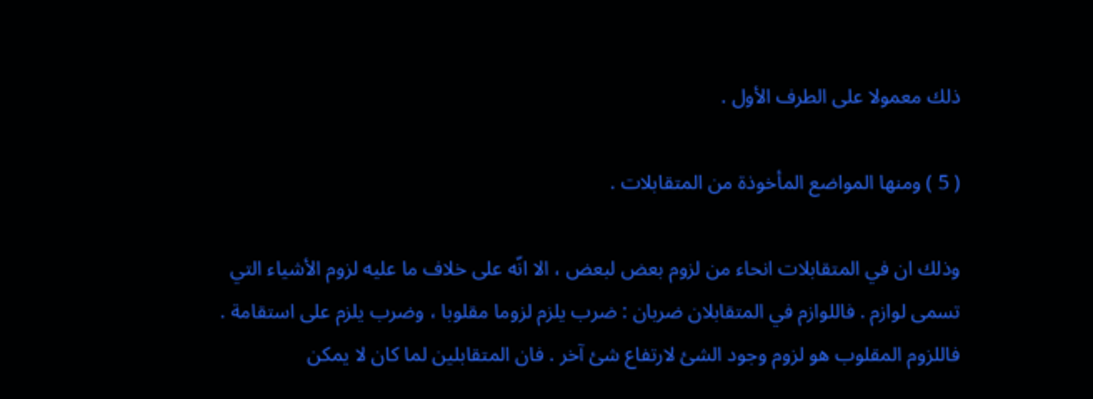ذلك معمولا على الطرف الأول .

( 5 ) ومنها المواضع المأخوذة من المتقابلات .

وذلك ان في المتقابلات انحاء من لزوم بعض لبعض ، الا انّه على خلاف ما عليه لزوم الأشياء التي تسمى لوازم . فاللوازم في المتقابلان ضربان : ضرب يلزم لزوما مقلوبا ، وضرب يلزم على استقامة . فاللزوم المقلوب هو لزوم وجود الشئ لارتفاع شئ آخر . فان المتقابلين لما كان لا يمكن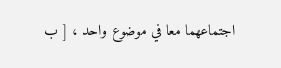اجتماعهما معا في موضوع واحد ، [ ب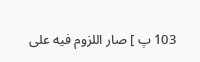103 پ ] صار اللزوم فيه على